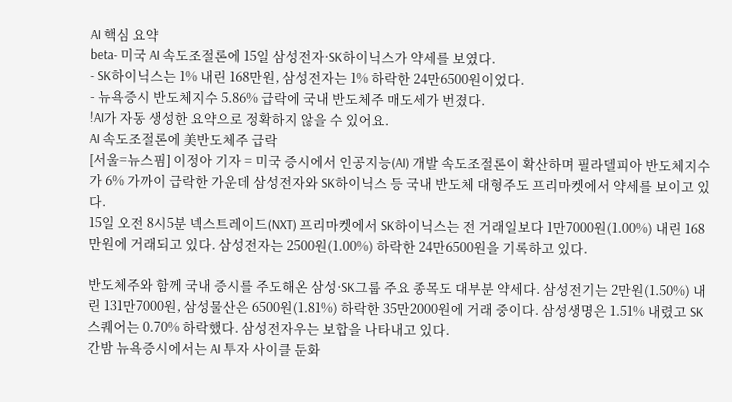AI 핵심 요약
beta- 미국 AI 속도조절론에 15일 삼성전자·SK하이닉스가 약세를 보였다.
- SK하이닉스는 1% 내린 168만원, 삼성전자는 1% 하락한 24만6500원이었다.
- 뉴욕증시 반도체지수 5.86% 급락에 국내 반도체주 매도세가 번졌다.
!AI가 자동 생성한 요약으로 정확하지 않을 수 있어요.
AI 속도조절론에 美반도체주 급락
[서울=뉴스핌] 이정아 기자 = 미국 증시에서 인공지능(AI) 개발 속도조절론이 확산하며 필라델피아 반도체지수가 6% 가까이 급락한 가운데 삼성전자와 SK하이닉스 등 국내 반도체 대형주도 프리마켓에서 약세를 보이고 있다.
15일 오전 8시5분 넥스트레이드(NXT) 프리마켓에서 SK하이닉스는 전 거래일보다 1만7000원(1.00%) 내린 168만원에 거래되고 있다. 삼성전자는 2500원(1.00%) 하락한 24만6500원을 기록하고 있다.

반도체주와 함께 국내 증시를 주도해온 삼성·SK그룹 주요 종목도 대부분 약세다. 삼성전기는 2만원(1.50%) 내린 131만7000원, 삼성물산은 6500원(1.81%) 하락한 35만2000원에 거래 중이다. 삼성생명은 1.51% 내렸고 SK스퀘어는 0.70% 하락했다. 삼성전자우는 보합을 나타내고 있다.
간밤 뉴욕증시에서는 AI 투자 사이클 둔화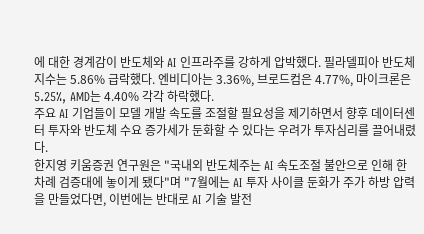에 대한 경계감이 반도체와 AI 인프라주를 강하게 압박했다. 필라델피아 반도체지수는 5.86% 급락했다. 엔비디아는 3.36%, 브로드컴은 4.77%, 마이크론은 5.25%, AMD는 4.40% 각각 하락했다.
주요 AI 기업들이 모델 개발 속도를 조절할 필요성을 제기하면서 향후 데이터센터 투자와 반도체 수요 증가세가 둔화할 수 있다는 우려가 투자심리를 끌어내렸다.
한지영 키움증권 연구원은 "국내외 반도체주는 AI 속도조절 불안으로 인해 한 차례 검증대에 놓이게 됐다"며 "7월에는 AI 투자 사이클 둔화가 주가 하방 압력을 만들었다면, 이번에는 반대로 AI 기술 발전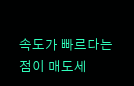속도가 빠르다는 점이 매도세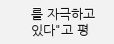를 자극하고 있다"고 평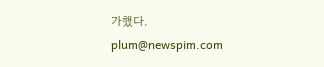가했다.
plum@newspim.com